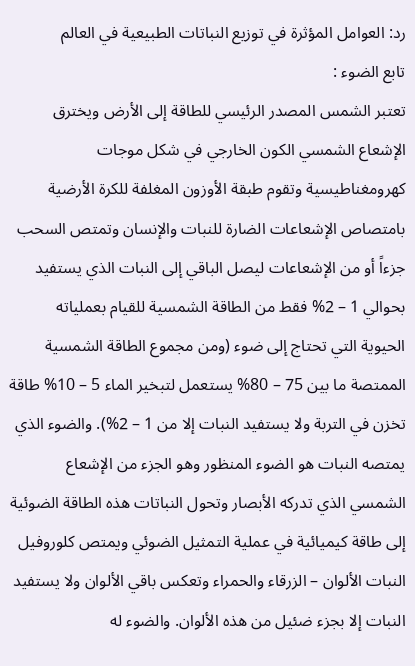رد: العوامل المؤثرة في توزيع النباتات الطبيعية في العالم
تابع الضوء :
تعتبر الشمس المصدر الرئيسي للطاقة إلى الأرض ويخترق الإشعاع الشمسي الكون الخارجي في شكل موجات كهرومغناطيسية وتقوم طبقة الأوزون المغلفة للكرة الأرضية بامتصاص الإشعاعات الضارة للنبات والإنسان وتمتص السحب جزءاً أو من الإشعاعات ليصل الباقي إلى النبات الذي يستفيد بحوالي 1 – 2% فقط من الطاقة الشمسية للقيام بعملياته الحيوية التي تحتاج إلى ضوء (ومن مجموع الطاقة الشمسية الممتصة ما بين 75 – 80% يستعمل لتبخير الماء 5 – 10% طاقة تخزن في التربة ولا يستفيد النبات إلا من 1 – 2%). والضوء الذي يمتصه النبات هو الضوء المنظور وهو الجزء من الإشعاع الشمسي الذي تدركه الأبصار وتحول النباتات هذه الطاقة الضوئية إلى طاقة كيميائية في عملية التمثيل الضوئي ويمتص كلوروفيل النبات الألوان – الزرقاء والحمراء وتعكس باقي الألوان ولا يستفيد النبات إلا بجزء ضئيل من هذه الألوان. والضوء له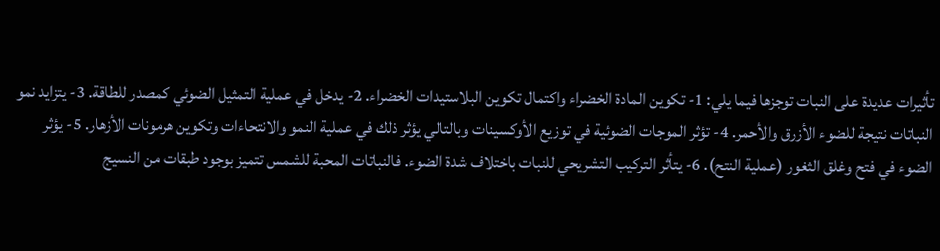تأثيرات عديدة على النبات توجزها فيما يلي: 1- تكوين المادة الخضراء واكتمال تكوين البلاستيدات الخضراء. 2- يدخل في عملية التمثيل الضوئي كمصدر للطاقة. 3- يتزايد نمو النباتات نتيجة للضوء الأزرق والأحمر. 4- تؤثر الموجات الضوئية في توزيع الأوكسينات وبالتالي يؤثر ذلك في عملية النمو والانتحاءات وتكوين هرمونات الأزهار. 5- يؤثر الضوء في فتح وغلق الثغور (عملية النتح). 6- يتأثر التركيب التشريحي للنبات باختلاف شدة الضوء. فالنباتات المحبة للشمس تتميز بوجود طبقات من النسيج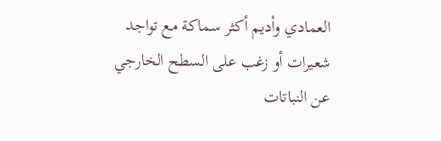العمادي وأديم أكثر سماكة مع تواجد شعيرات أو زغب على السطح الخارجي عن النباتات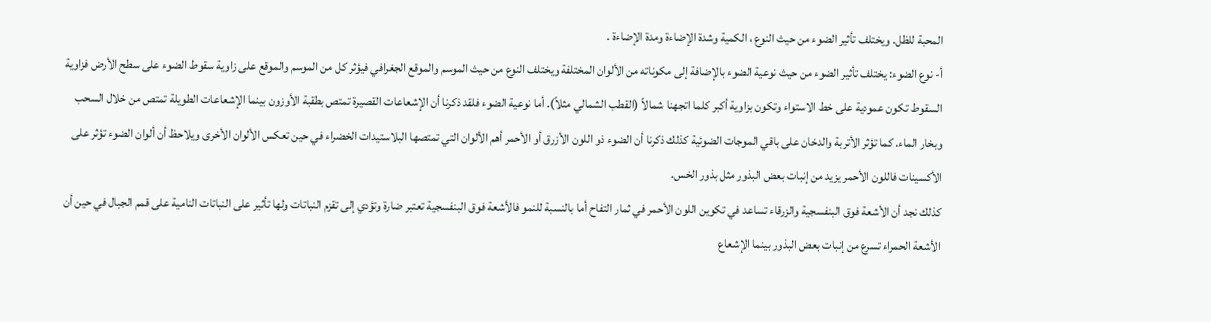المحبة للظل. ويختلف تأثير الضوء من حيث النوع ، الكمية وشدة الإضاءة ومدة الإضاءة .
أ- نوع الضوء: يختلف تأثير الضوء من حيث نوعية الضوء بالإضافة إلى مكوناته من الألوان المختلفة ويختلف النوع من حيث الموسم والموقع الجغرافي فيؤثر كل من الموسم والموقع على زاوية سقوط الضوء على سطح الأرض فزاوية السقوط تكون عمودية على خط الاستواء وتكون بزاوية أكبر كلما اتجهنا شمالاً (القطب الشمالي مثلاً). أما نوعية الضوء فلقد ذكرنا أن الإشعاعات القصيرة تمتص بطقبة الأوزون بينما الإشعاعات الطويلة تمتص من خلال السحب وبخار الماء. كما تؤثر الأتربة والدخان على باقي الموجات الضوئية كذلك ذكرنا أن الضوء ذو اللون الأزرق أو الأحمر أهم الألوان التي تمتصها البلاستيدات الخضراء في حين تعكس الألوان الأخرى ويلاحظ أن ألوان الضوء تؤثر على الأكسينات فاللون الأحمر يزيد من إنبات بعض البذور مثل بذور الخس.
كذلك نجد أن الأشعة فوق البنفسجية والزرقاء تساعد في تكوين اللون الأحمر في ثمار التفاح أما بالنسبة للنمو فالأشعة فوق البنفسجية تعتبر ضارة وتؤدي إلى تقزم النباتات ولها تأثير على النباتات النامية على قمم الجبال في حين أن الأشعة الحمراء تسرع من إنبات بعض البذور بينما الإشعاع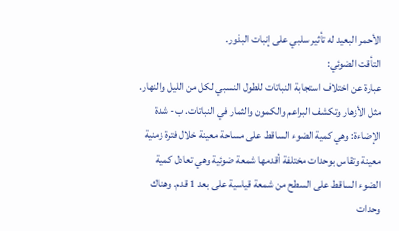الأحمر البعيد له تأثير سلبي على إنبات البذور.
التأقت الضوئي:
عبارة عن اختلاف استجابة النباتات للطول النسبي لكل من الليل والنهار. مثل الأزهار وتكشف البراعم والكمون والثمار في النباتات. ب- شدة الإضاءة: وهي كمية الضوء الساقط على مساحة معينة خلال فترة زمنية معينة وتقاس بوحدات مختلفة أقدمها شمعة ضوئية وهي تعادل كمية الضوء الساقط على السطح من شمعة قياسية على بعد 1 قدم. وهناك وحدات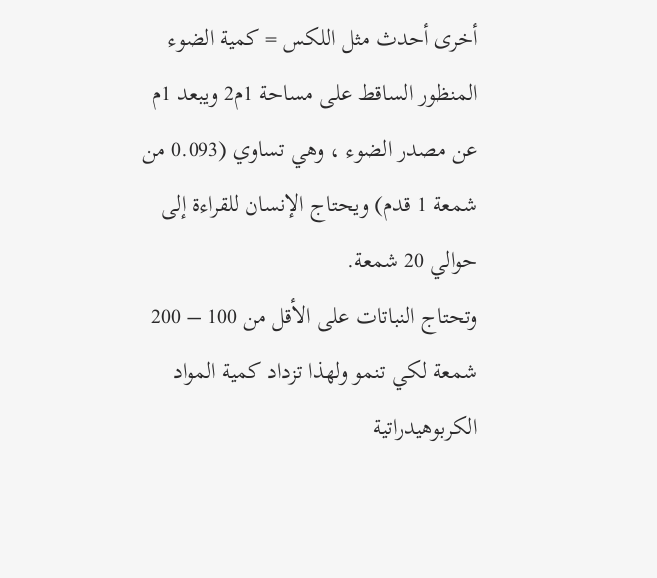أخرى أحدث مثل اللكس = كمية الضوء المنظور الساقط على مساحة 1م2 ويبعد 1م عن مصدر الضوء ، وهي تساوي (0.093 من شمعة 1 قدم) ويحتاج الإنسان للقراءة إلى حوالي 20 شمعة.
وتحتاج النباتات على الأقل من 100 – 200 شمعة لكي تنمو ولهذا تزداد كمية المواد الكربوهيدراتية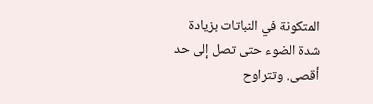المتكونة في النباتات بزيادة شدة الضوء حتى تصل إلى حد أقصى. وتتراوح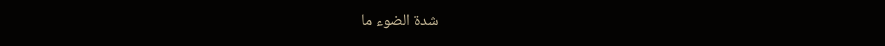شدة الضوء ما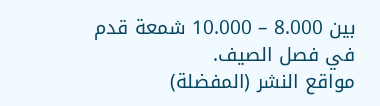بين 8.000 – 10.000 شمعة قدم في فصل الصيف.
مواقع النشر (المفضلة)